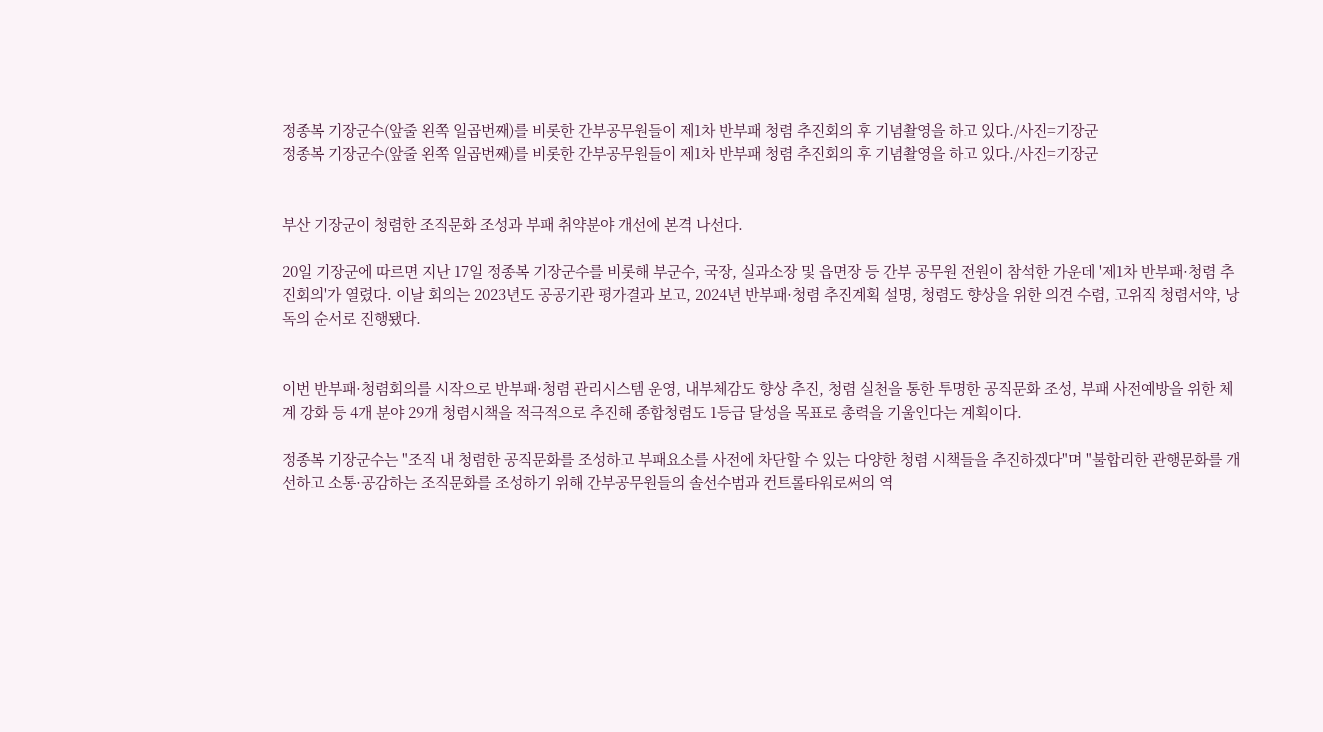정종복 기장군수(앞줄 왼쪽 일곱번째)를 비롯한 간부공무원들이 제1차 반부패 청렴 추진회의 후 기념촬영을 하고 있다./사진=기장군
정종복 기장군수(앞줄 왼쪽 일곱번째)를 비롯한 간부공무원들이 제1차 반부패 청렴 추진회의 후 기념촬영을 하고 있다./사진=기장군


부산 기장군이 청렴한 조직문화 조성과 부패 취약분야 개선에 본격 나선다.

20일 기장군에 따르면 지난 17일 정종복 기장군수를 비롯해 부군수, 국장, 실과소장 및 읍면장 등 간부 공무원 전원이 참석한 가운데 '제1차 반부패·청렴 추진회의'가 열렸다. 이날 회의는 2023년도 공공기관 평가결과 보고, 2024년 반부패·청렴 추진계획 설명, 청렴도 향상을 위한 의견 수렴, 고위직 청렴서약, 낭독의 순서로 진행됐다.


이번 반부패·청렴회의를 시작으로 반부패·청렴 관리시스템 운영, 내부체감도 향상 추진, 청렴 실천을 통한 투명한 공직문화 조성, 부패 사전예방을 위한 체계 강화 등 4개 분야 29개 청렴시책을 적극적으로 추진해 종합청렴도 1등급 달성을 목표로 총력을 기울인다는 계획이다.

정종복 기장군수는 "조직 내 청렴한 공직문화를 조성하고 부패요소를 사전에 차단할 수 있는 다양한 청렴 시책들을 추진하겠다"며 "불합리한 관행문화를 개선하고 소통·공감하는 조직문화를 조성하기 위해 간부공무원들의 솔선수범과 컨트롤타워로써의 역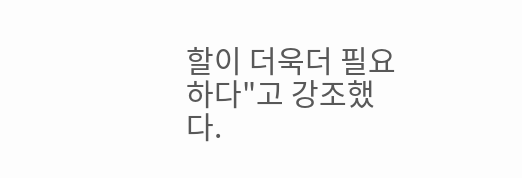할이 더욱더 필요하다"고 강조했다.